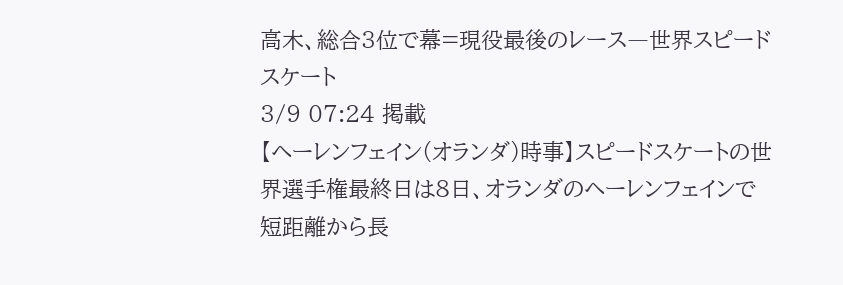高木、総合3位で幕=現役最後のレース―世界スピードスケート
3/9 07:24 掲載
【ヘーレンフェイン(オランダ)時事】スピードスケートの世界選手権最終日は8日、オランダのヘーレンフェインで短距離から長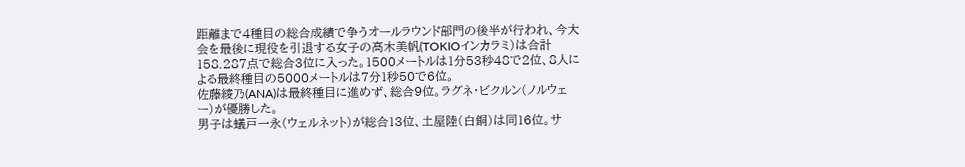距離まで4種目の総合成績で争うオールラウンド部門の後半が行われ、今大会を最後に現役を引退する女子の高木美帆(TOKIOインカラミ)は合計158.287点で総合3位に入った。1500メートルは1分53秒48で2位、8人による最終種目の5000メートルは7分1秒50で6位。
佐藤綾乃(ANA)は最終種目に進めず、総合9位。ラグネ・ビクルン(ノルウェー)が優勝した。
男子は蟻戸一永(ウェルネット)が総合13位、土屋陸(白銅)は同16位。サ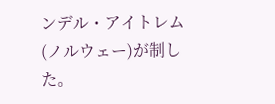ンデル・アイトレム(ノルウェー)が制した。